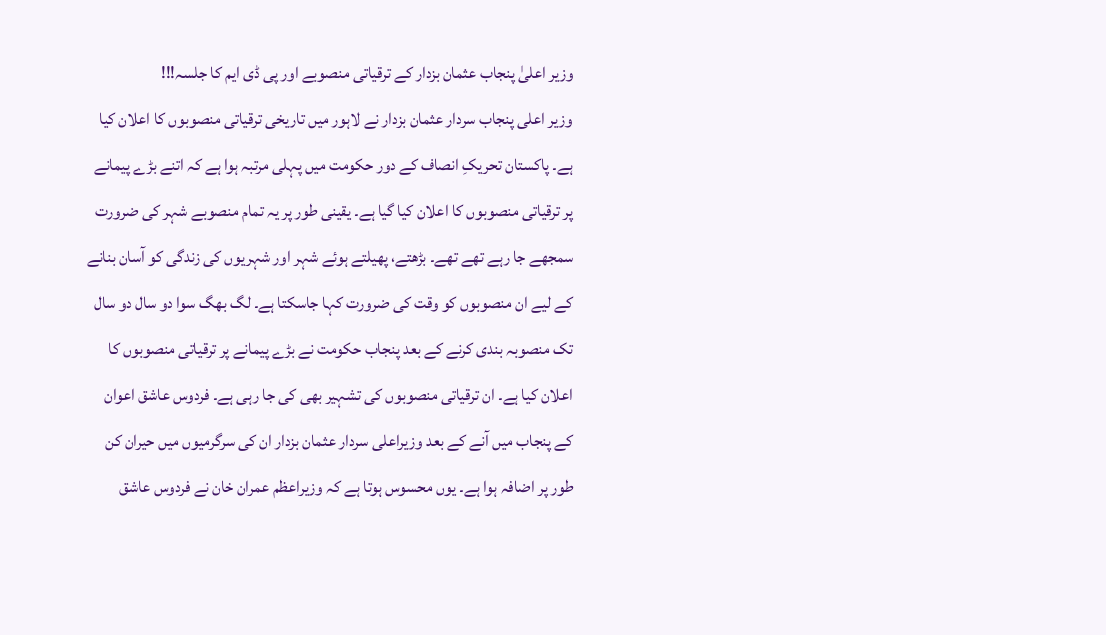وزیر اعلیٰ پنجاب عثمان بزدار کے ترقیاتی منصوبے اور پی ڈی ایم کا جلسہ!!!
وزیر اعلی پنجاب سردار عثمان بزدار نے لاہور میں تاریخی ترقیاتی منصوبوں کا اعلان کیا ہے۔ پاکستان تحریکِ انصاف کے دور حکومت میں پہلی مرتبہ ہوا ہے کہ اتنے بڑے پیمانے پر ترقیاتی منصوبوں کا اعلان کیا گیا ہے۔ یقینی طور پر یہ تمام منصوبے شہر کی ضرورت سمجھے جا رہے تھے تھے۔ بڑھتے، پھیلتے ہوئے شہر اور شہریوں کی زندگی کو آسان بنانے کے لیے ان منصوبوں کو وقت کی ضرورت کہا جاسکتا ہے۔ لگ بھگ سوا دو سال دو سال تک منصوبہ بندی کرنے کے بعد پنجاب حکومت نے بڑے پیمانے پر ترقیاتی منصوبوں کا اعلان کیا ہے۔ ان ترقیاتی منصوبوں کی تشہیر بھی کی جا رہی ہے۔ فردوس عاشق اعوان کے پنجاب میں آنے کے بعد وزیراعلی سردار عثمان بزدار ان کی سرگرمیوں میں حیران کن طور پر اضافہ ہوا ہے۔ یوں محسوس ہوتا ہے کہ وزیراعظم عمران خان نے فردوس عاشق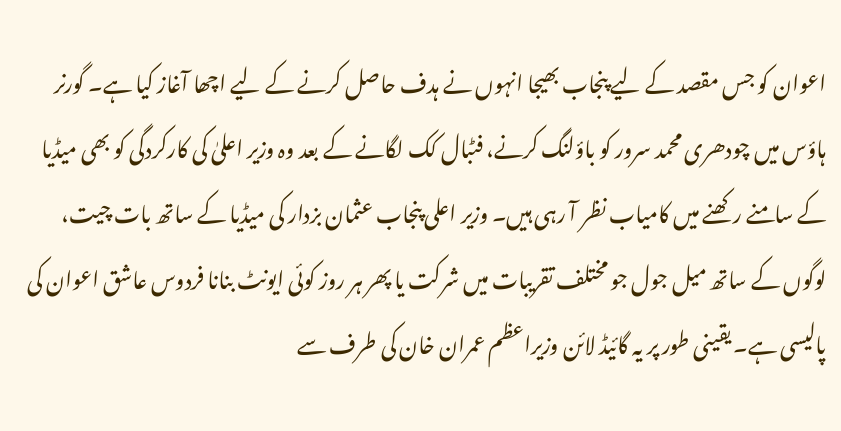اعوان کو جس مقصد کے لیے پنجاب بھیجا انہوں نے ہدف حاصل کرنے کے لیے اچھا آغاز کیا ہے۔ گورنر ہاؤس میں چودھری محمد سرور کو باؤلنگ کرنے، فٹبال کک لگانے کے بعد وہ وزیر اعلیٰ کی کارکردگی کو بھی میڈیا کے سامنے رکھنے میں کامیاب نظر آ رہی ہیں۔ وزیر اعلی پنجاب عثمان بزدار کی میڈیا کے ساتھ بات چیت، لوگوں کے ساتھ میل جول جو مختلف تقریبات میں شرکت یا پھر ہر روز کوئی ایونٹ بنانا فردوس عاشق اعوان کی پالیسی ہے۔ یقینی طور پر یہ گائیڈ لائن وزیراعظم عمران خان کی طرف سے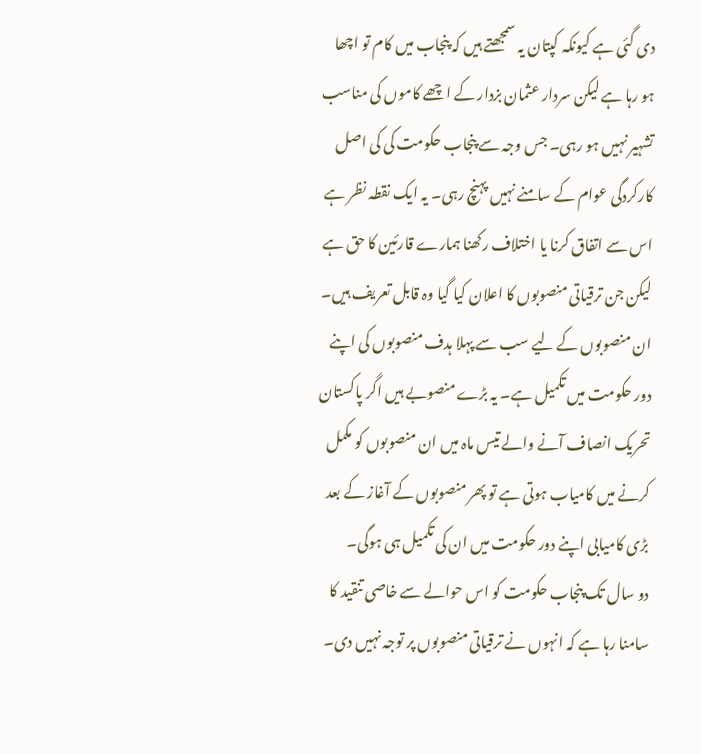دی گئی ہے کیونکہ کپتان یہ سمجھتے ہیں کہ پنجاب میں کام تو اچھا ہو رہا ہے لیکن سردار عثمان بزدار کے اچھے کاموں کی مناسب تشہیر نہیں ہو رہی۔ جس وجہ سے پنجاب حکومت کی کی اصل کارکردگی عوام کے سامنے نہیں پہنچ رہی۔ یہ ایک نقطہ نظر ہے اس سے اتفاق کرنا یا اختلاف رکھنا ہمارے قارئین کا حق ہے لیکن جن ترقیاتی منصوبوں کا اعلان کیا گیا وہ قابل تعریف ہیں۔ ان منصوبوں کے لیے سب سے پہلا ہدف منصوبوں کی اپنے دور حکومت میں تکمیل ہے۔ یہ بڑے منصوبے ہیں اگر پاکستان تحریک انصاف آنے والے تیس ماہ میں ان منصوبوں کو مکمل کرنے میں کامیاب ہوتی ہے تو پھر منصوبوں کے آغاز کے بعد بڑی کامیابی اپنے دور حکومت میں ان کی تکمیل ہی ہوگی۔
دو سال تک پنجاب حکومت کو اس حوالے سے خاصی تنقید کا سامنا رہا ہے کہ انہوں نے ترقیاتی منصوبوں پر توجہ نہیں دی۔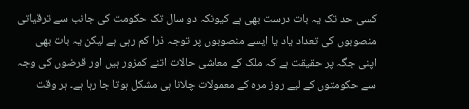کسی حد تک یہ بات درست بھی ہے کیونکہ دو سال تک حکومت کی جانب سے ترقیاتی منصوبوں کی تعداد یاد یا ایسے منصوبوں پر توجہ ذرا کم رہی ہے لیکن یہ بات بھی اپنی جگہ پر حقیقت ہے کہ ملک کے معاشی حالات اتنے کمزور ہیں اور قرضوں کی وجہ سے حکومتوں کے لیے روز مرہ کے معمولات چلانا ہی مشکل ہوتا جا رہا ہے۔ ہر وقت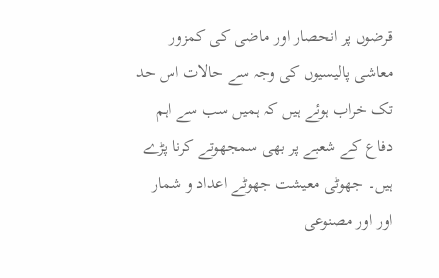قرضوں پر انحصار اور ماضی کی کمزور معاشی پالیسیوں کی وجہ سے حالات اس حد تک خراب ہوئے ہیں کہ ہمیں سب سے اہم دفاع کے شعبے پر بھی سمجھوتے کرنا پڑے ہیں۔ جھوٹی معیشت جھوٹے اعداد و شمار اور اور مصنوعی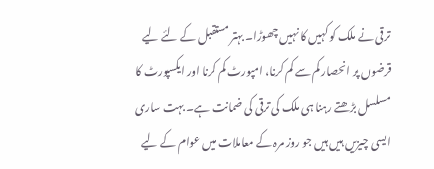ترقی نے ملک کو کہیں کا نہیں چھوڑا۔ بہتر مستقبل کے لئے لیے قرضوں پر انحصار کم سے کم کرنا، امپورٹ کم کرنا اور ایکسپورٹ کا مسلسل بڑھتے رہنا ہی ملک کی ترقی کی ضمانت ہے۔ بہت ساری ایسی چیزیں ہیں ہیں جو روز مرہ کے معاملات میں عوام کے لیے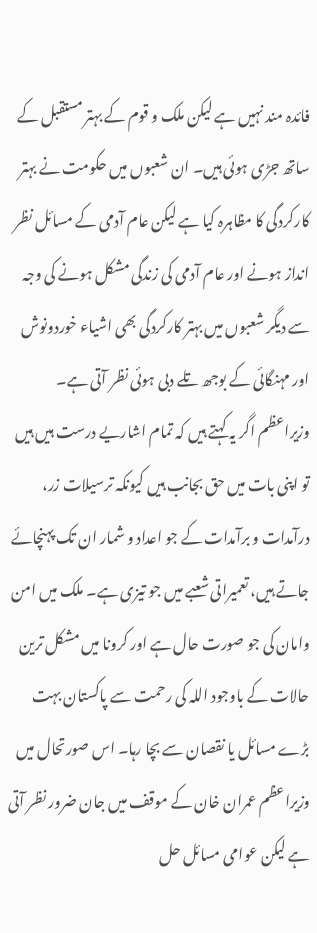فائدہ مند نہیں ہے لیکن ملک و قوم کے بہتر مستقبل کے ساتھ جڑی ہوئی ہیں۔ ان شعبوں میں حکومت نے بہتر کارکردگی کا مظاہرہ کیا ہے لیکن عام آدمی کے مسائل نظر انداز ہونے اور عام آدمی کی زندگی مشکل ہونے کی وجہ سے دیگر شعبوں میں بہتر کارکردگی بھی اشیاء خوردونوش اور مہنگائی کے بوجھ تلے دبی ہوئی نظر آتی ہے۔
وزیراعظم اگر یہ کہتے ہیں کہ تمام اشاریے درست ہیں ہیں تو اپنی بات میں حق بجانب ہیں کیونکہ ترسیلات زر، درآمدات و برآمدات کے جو اعداد و شمار ان تک پہنچائے جاتے ہیں، تعمیراتی شعبے میں جو تیزی ہے۔ ملک میں امن وامان کی جو صورت حال ہے اور کرونا میں مشکل ترین حالات کے باوجود اللہ کی رحمت سے پاکستان بہت بڑے مسائل یا نقصان سے بچا رہا۔ اس صورتحال میں وزیراعظم عمران خان کے موقف میں جان ضرور نظر آتی ہے لیکن عوامی مسائل حل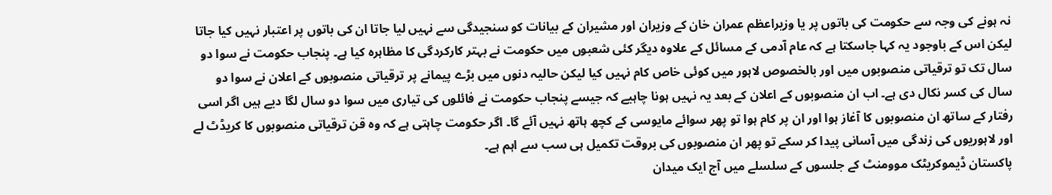نہ ہونے کی وجہ سے حکومت کی باتوں پر یا وزیراعظم عمران خان کے وزیران اور مشیران کے بیانات کو سنجیدگی سے نہیں لیا جاتا ان کی باتوں پر اعتبار نہیں کیا جاتا لیکن اس کے باوجود یہ کہا جاسکتا ہے کہ عام آدمی کے مسائل کے علاوہ دیگر کئی شعبوں میں حکومت نے بہتر کارکردگی کا مظاہرہ کیا ہے۔ پنجاب حکومت نے سوا دو سال تک تو ترقیاتی منصوبوں میں اور بالخصوص لاہور میں کوئی خاص کام نہیں کیا لیکن حالیہ دنوں میں بڑے پیمانے پر ترقیاتی منصوبوں کے اعلان نے سوا دو سال کی کسر نکال دی ہے۔ اب ان منصوبوں کے اعلان کے بعد یہ نہیں ہونا چاہیے کہ جیسے پنجاب حکومت نے فائلوں کی تیاری میں سوا دو سال لگا دیے ہیں اگر اسی رفتار کے ساتھ ان منصوبوں کا آغاز ہوا اور ان پر کام ہوا تو پھر سوائے مایوسی کے کچھ ہاتھ نہیں آئے گا۔ اگر حکومت چاہتی ہے کہ وہ قن ترقیاتی منصوبوں کا کریڈٹ لے اور لاہوریوں کی زندگی میں آسانی پیدا کر سکے تو پھر ان منصوبوں کی بروقت تکمیل ہی سب سے اہم ہے۔
پاکستان ڈیموکریٹک موومنٹ کے جلسوں کے سلسلے میں آج ایک میدان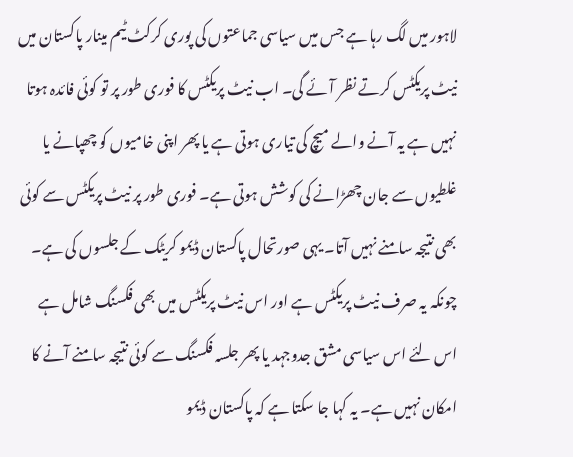لاہور میں لگ رہا ہے جس میں سیاسی جماعتوں کی پوری کرکٹ ٹیم مینار پاکستان میں نیٹ پریکٹس کرتے نظر آئے گی۔ اب نیٹ پریکٹس کا فوری طور پر تو کوئی فائدہ ہوتا نہیں ہے یہ آنے والے میچ کی تیاری ہوتی ہے یا پھر اپنی خامیوں کو چھپانے یا غلطیوں سے جان چھڑانے کی کوشش ہوتی ہے۔ فوری طور پر نیٹ پریکٹس سے کوئی بھی نتیجہ سامنے نہیں آتا۔ یہی صورتحال پاکستان ڈیمو کریٹک کے جلسوں کی ہے۔ چونکہ یہ صرف نیٹ پریکٹس ہے اور اس نیٹ پریکٹس میں بھی فکسنگ شامل ہے اس لئے اس سیاسی مشق جدوجہد یا پھر جلسہ فکسنگ سے کوئی نتیجہ سامنے آنے کا امکان نہیں ہے۔ یہ کہا جا سکتا ہے کہ پاکستان ڈیمو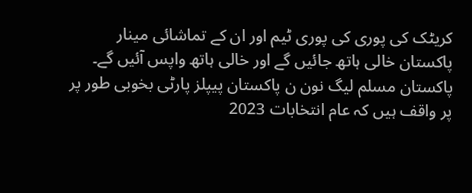کریٹک کی پوری کی پوری ٹیم اور ان کے تماشائی مینار پاکستان خالی ہاتھ جائیں گے اور خالی ہاتھ واپس آئیں گے۔ پاکستان مسلم لیگ نون ن پاکستان پیپلز پارٹی بخوبی طور پر پر واقف ہیں کہ عام انتخابات 2023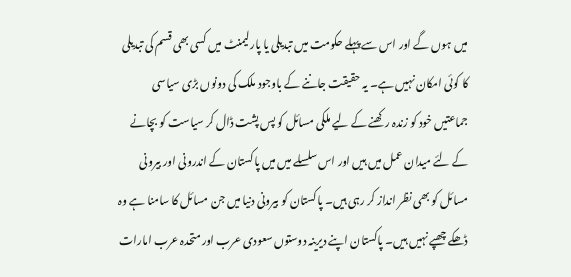میں ہوں گے اور اس سے پہلے حکومت میں تبدیلی یا پارلیمنٹ میں کسی بھی قسم کی تبدیلی کا کوئی امکان نہیں ہے۔ یہ حقیقت جاننے کے باوجود ملک کی دونوں بڑی سیاسی جماعتیں خود کو زندہ رکھنے کے لیے ملکی مسائل کو پس پشت ڈال کر سیاست کو بچانے کے لئے میدان عمل میں ہیں اور اس سلسلے میں میں پاکستان کے اندرونی اور بیرونی مسائل کو بھی نظر انداز کر رہی ہیں۔ پاکستان کو بیرونی دنیا میں جن مسائل کا سامنا ہے وہ ڈھکے چھپے نہیں ہیں۔ پاکستان اپنے دیرینہ دوستوں سعودی عرب اور متحدہ عرب امارات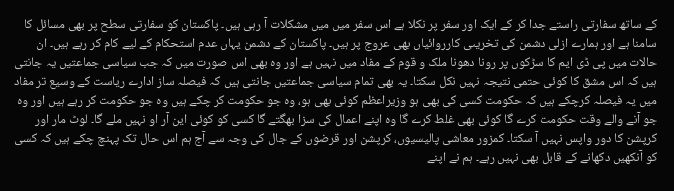کے ساتھ سفارتی راستے جدا کر کے ایک اور سفر پر نکلا ہے اس سفر میں میں مشکلات آ رہی ہیں۔ پاکستان کو سفارتی سطح پر بھی مسائل کا سامنا ہے اور ہمارے ازلی دشمن کی تخریںی کارروائیاں بھی عروج پر ہیں۔ پاکستان کے دشمن یہاں عدم استحکام کے لیے کام کر رہے ہیں۔ ان حالات میں پی ڈی ایم کا سڑکوں پر رونا دھونا ملک و قوم کے مفاد میں نہیں ہے اور وہ بھی اس صورت میں کہ جب سیاسی جماعتیں یہ جانتی ہیں کہ اس مشق کا کوئی حتمی نتیجہ نہیں نکل سکتا۔ یہ بھی تمام سیاسی جماعتیں جانتی ہیں کہ فیصلہ ساز ادارے ریاست کے وسیع تر مفاد میں یہ فیصلہ کرچکے ہیں کہ حکومت کسی کی بھی ہو وزیراعظم کوئی بھی ہو، وہ جو حکومت کر چکے ہیں وہ جو حکومت کر رہے ہیں اور وہ جو آنے والے وقت حکومت کرے گا کوئی بھی غلط کرے گا وہ اپنے اعمال کی سزا بھگتے گا کسی کو کوئی این آر او نہیں ملے گا۔ لوٹ مار اور کرپشن کا دور واپس نہیں آ سکتا۔ کمزور معاشی پالیسیوں، کرپشن اور قرضوں کے جال کی وجہ سے آج ہم اس حال تک پہنچ چکے ہیں کہ کسی کو آنکھیں دکھانے کے قابل بھی نہیں رہے۔ ہم نے اپنے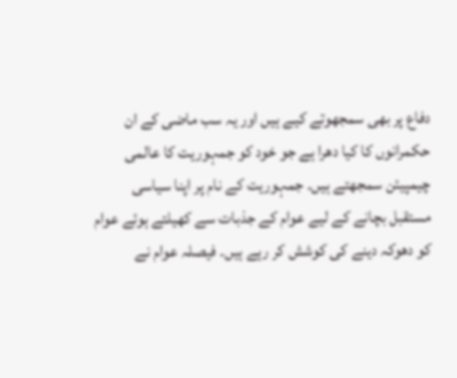دفاع پر بھی سمجھوتے کیے ہیں اور یہ سب ماضی کے ان حکمرانوں کا کیا دھرا ہے جو خود کو جمہوریت کا عالمی چیمپیئن سمجھتے ہیں۔ جمہوریت کے نام پر اپنا سیاسی مستقبل بچانے کے لیے عوام کے جذبات سے کھیلتے ہوئے عوام کو دھوکہ دینے کی کوشش کر رہے ہیں۔ فیصلہ عوام نے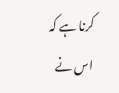کرنا ہے کہ اس نے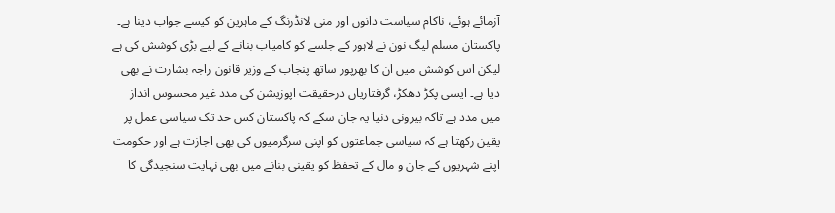آزمائے ہوئے، ناکام سیاست دانوں اور منی لانڈرنگ کے ماہرین کو کیسے جواب دینا ہے۔ پاکستان مسلم لیگ نون نے لاہور کے جلسے کو کامیاب بنانے کے لیے بڑی کوشش کی ہے لیکن اس کوشش میں ان کا بھرپور ساتھ پنجاب کے وزیر قانون راجہ بشارت نے بھی دیا ہے۔ ایسی پکڑ دھکڑ، گرفتاریاں درحقیقت اپوزیشن کی مدد غیر محسوس انداز میں مدد ہے تاکہ بیرونی دنیا یہ جان سکے کہ پاکستان کس حد تک سیاسی عمل پر یقین رکھتا ہے کہ سیاسی جماعتوں کو اپنی سرگرمیوں کی بھی اجازت ہے اور حکومت اپنے شہریوں کے جان و مال کے تحفظ کو یقینی بنانے میں بھی نہایت سنجیدگی کا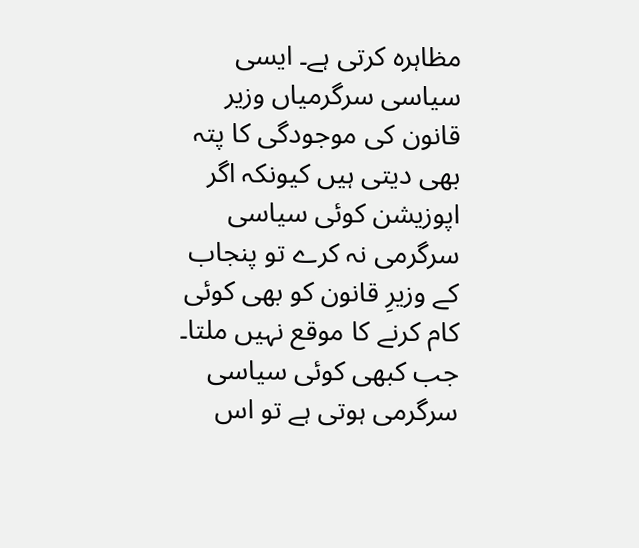مظاہرہ کرتی ہے۔ ایسی سیاسی سرگرمیاں وزیر قانون کی موجودگی کا پتہ بھی دیتی ہیں کیونکہ اگر اپوزیشن کوئی سیاسی سرگرمی نہ کرے تو پنجاب کے وزیرِ قانون کو بھی کوئی کام کرنے کا موقع نہیں ملتا۔ جب کبھی کوئی سیاسی سرگرمی ہوتی ہے تو اس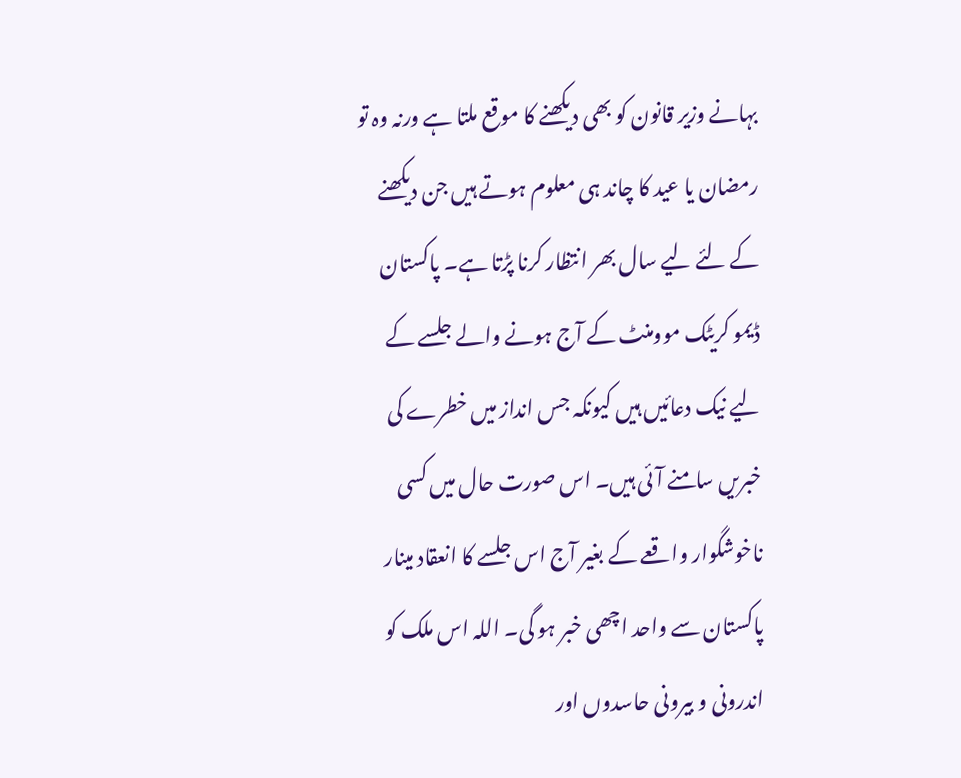بہانے وزیر قانون کو بھی دیکھنے کا موقع ملتا ہے ورنہ وہ تو رمضان یا عید کا چاند ہی معلوم ہوتے ہیں جن دیکھنے کے لئے لیے سال بھر انتظار کرنا پڑتا ہے۔ پاکستان ڈیمو کریٹک موومنٹ کے آج ہونے والے جلسے کے لیے نیک دعائیں ہیں کیونکہ جس انداز میں خطرے کی خبریں سامنے آئی ہیں۔ اس صورت حال میں کسی ناخوشگوار واقعے کے بغیر آج اس جلسے کا انعقاد مینار پاکستان سے واحد اچھی خبر ہو گی۔ اللہ اس ملک کو اندرونی و بیرونی حاسدوں اور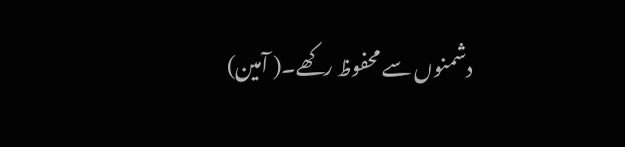دشمنوں سے محفوظ رکھے۔( آمین)